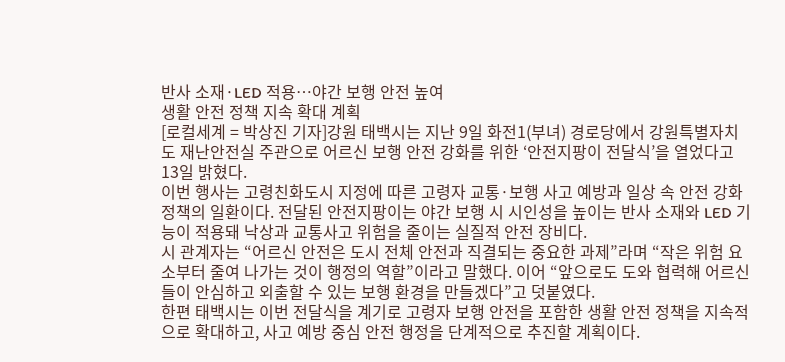반사 소재·LED 적용…야간 보행 안전 높여
생활 안전 정책 지속 확대 계획
[로컬세계 = 박상진 기자]강원 태백시는 지난 9일 화전1(부녀) 경로당에서 강원특별자치도 재난안전실 주관으로 어르신 보행 안전 강화를 위한 ‘안전지팡이 전달식’을 열었다고 13일 밝혔다.
이번 행사는 고령친화도시 지정에 따른 고령자 교통·보행 사고 예방과 일상 속 안전 강화 정책의 일환이다. 전달된 안전지팡이는 야간 보행 시 시인성을 높이는 반사 소재와 LED 기능이 적용돼 낙상과 교통사고 위험을 줄이는 실질적 안전 장비다.
시 관계자는 “어르신 안전은 도시 전체 안전과 직결되는 중요한 과제”라며 “작은 위험 요소부터 줄여 나가는 것이 행정의 역할”이라고 말했다. 이어 “앞으로도 도와 협력해 어르신들이 안심하고 외출할 수 있는 보행 환경을 만들겠다”고 덧붙였다.
한편 태백시는 이번 전달식을 계기로 고령자 보행 안전을 포함한 생활 안전 정책을 지속적으로 확대하고, 사고 예방 중심 안전 행정을 단계적으로 추진할 계획이다.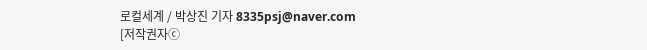로컬세계 / 박상진 기자 8335psj@naver.com
[저작권자ⓒ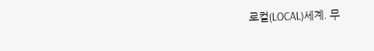로컬(LOCAL)세계. 무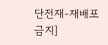단전재-재배포 금지]